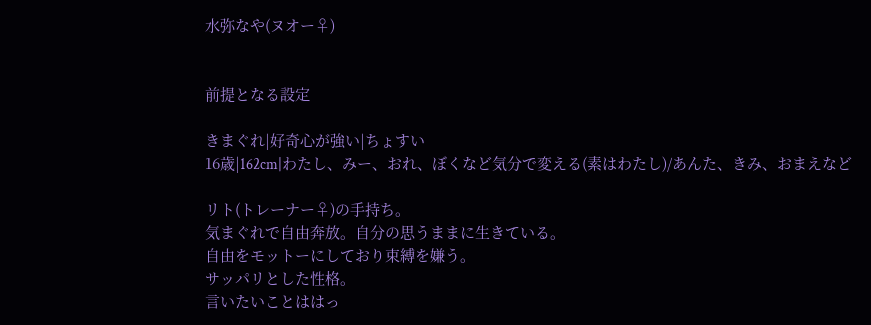水弥なや(ヌオー♀)


前提となる設定

きまぐれ|好奇心が強い|ちょすい
16歳|162cm|わたし、みー、おれ、ぼくなど気分で変える(素はわたし)/あんた、きみ、おまえなど

リト(トレーナー♀)の手持ち。
気まぐれで自由奔放。自分の思うままに生きている。
自由をモットーにしており束縛を嫌う。
サッパリとした性格。
言いたいことははっ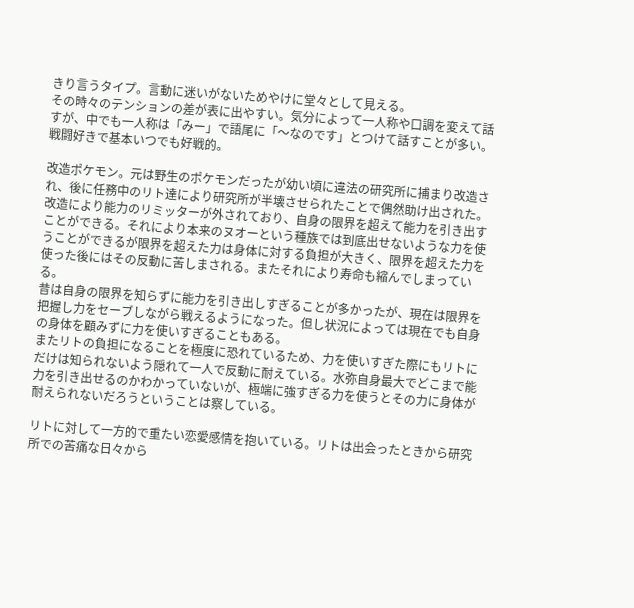きり言うタイプ。言動に迷いがないためやけに堂々として見える。
その時々のテンションの差が表に出やすい。気分によって一人称や口調を変えて話すが、中でも一人称は「みー」で語尾に「〜なのです」とつけて話すことが多い。
戦闘好きで基本いつでも好戦的。

改造ポケモン。元は野生のポケモンだったが幼い頃に違法の研究所に捕まり改造され、後に任務中のリト達により研究所が半壊させられたことで偶然助け出された。
改造により能力のリミッターが外されており、自身の限界を超えて能力を引き出すことができる。それにより本来のヌオーという種族では到底出せないような力を使うことができるが限界を超えた力は身体に対する負担が大きく、限界を超えた力を使った後にはその反動に苦しまされる。またそれにより寿命も縮んでしまっている。
昔は自身の限界を知らずに能力を引き出しすぎることが多かったが、現在は限界を把握し力をセーブしながら戦えるようになった。但し状況によっては現在でも自身の身体を顧みずに力を使いすぎることもある。
またリトの負担になることを極度に恐れているため、力を使いすぎた際にもリトにだけは知られないよう隠れて一人で反動に耐えている。水弥自身最大でどこまで能力を引き出せるのかわかっていないが、極端に強すぎる力を使うとその力に身体が耐えられないだろうということは察している。

リトに対して一方的で重たい恋愛感情を抱いている。リトは出会ったときから研究所での苦痛な日々から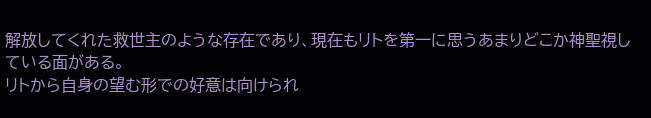解放してくれた救世主のような存在であり、現在もリトを第一に思うあまりどこか神聖視している面がある。
リトから自身の望む形での好意は向けられ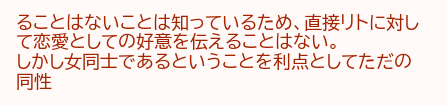ることはないことは知っているため、直接リトに対して恋愛としての好意を伝えることはない。
しかし女同士であるということを利点としてただの同性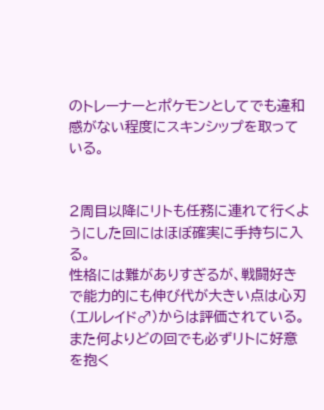のトレーナーとポケモンとしてでも違和感がない程度にスキンシップを取っている。


2周目以降にリトも任務に連れて行くようにした回にはほぼ確実に手持ちに入る。
性格には難がありすぎるが、戦闘好きで能力的にも伸び代が大きい点は心刃(エルレイド♂)からは評価されている。
また何よりどの回でも必ずリトに好意を抱く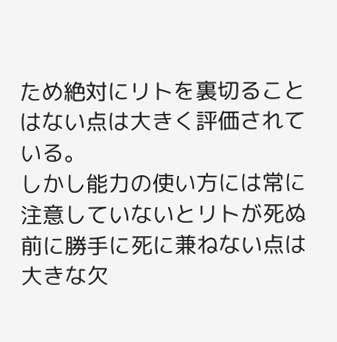ため絶対にリトを裏切ることはない点は大きく評価されている。
しかし能力の使い方には常に注意していないとリトが死ぬ前に勝手に死に兼ねない点は大きな欠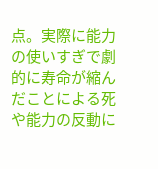点。実際に能力の使いすぎで劇的に寿命が縮んだことによる死や能力の反動に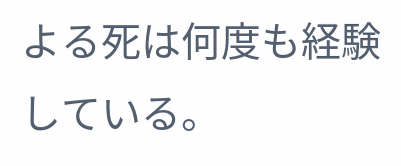よる死は何度も経験している。